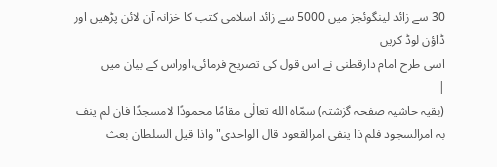30 سے زائد لینگوئجز میں 5000 سے زائد اسلامی کتب کا خزانہ آن لائن پڑھیں اور ڈاؤن لوڈ کریں
اسی طرح امام دارقطنی نے اس قول کی تصریح فرمائی،اوراس کے بیان میں
|
(بقیہ حاشیہ صفحہ گزشتہ) سمّاہ الله تعالٰی مقامًا محمودًا لامسجدًا فان لم ینف بہ امرالسجود فلم ذا ینفی امرالقعود قال الواحدی"واذا قیل السلطان بعث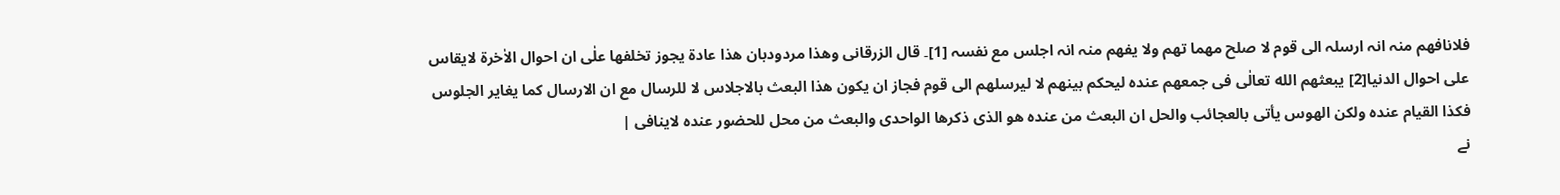فلانافھم منہ انہ ارسلہ الی قوم لا صلح مھما تھم ولا یفھم منہ انہ اجلس مع نفسہ [1]۔ قال الزرقانی وھذا مردودبان ھذا عادۃ یجوز تخلفھا علٰی ان احوال الاٰخرۃ لایقاس علی احوال الدنیا[2] یبعثھم الله تعالٰی فی جمعھم عندہ لیحکم بینھم لا لیرسلھم الی قوم فجاز ان یکون ھذا البعث بالاجلاس لا للرسال مع ان الارسال کما یغایر الجلوس فکذا القیام عندہ ولکن الھوس یأتی بالعجائب والحل ان البعث من عندہ ھو الذی ذکرھا الواحدی والبعث من محل للحضور عندہ لاینافی |
نے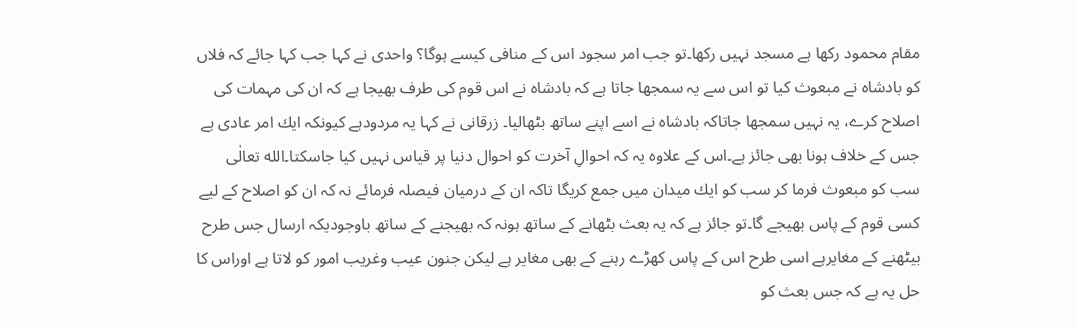مقام محمود رکھا ہے مسجد نہیں رکھا۔تو جب امر سجود اس کے منافی کیسے ہوگا؟ واحدی نے کہا جب کہا جائے کہ فلاں کو بادشاہ نے مبعوث کیا تو اس سے یہ سمجھا جاتا ہے کہ بادشاہ نے اس قوم کی طرف بھیجا ہے کہ ان کی مہمات کی اصلاح کرے، یہ نہیں سمجھا جاتاکہ بادشاہ نے اسے اپنے ساتھ بٹھالیا۔ زرقانی نے کہا یہ مردودہے کیونکہ ایك امر عادی ہے جس کے خلاف ہونا بھی جائز ہے۔اس کے علاوہ یہ کہ احوالِ آخرت کو احوال دنیا پر قیاس نہیں کیا جاسکتا۔الله تعالٰی سب کو مبعوث فرما کر سب کو ایك میدان میں جمع کریگا تاکہ ان کے درمیان فیصلہ فرمائے نہ کہ ان کو اصلاح کے لیے کسی قوم کے پاس بھیجے گا۔تو جائز ہے کہ یہ بعث بٹھانے کے ساتھ ہونہ کہ بھیجنے کے ساتھ باوجودیکہ ارسال جس طرح بیٹھنے کے مغایرہے اسی طرح اس کے پاس کھڑے رہنے کے بھی مغایر ہے لیکن جنون عیب وغریب امور کو لاتا ہے اوراس کا حل یہ ہے کہ جس بعث کو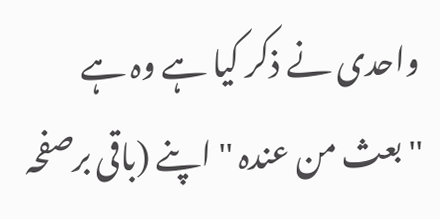واحدی نے ذکر کیا ہے وہ ہے ''بعث من عندہ '' اپنے (باقی برصفحہ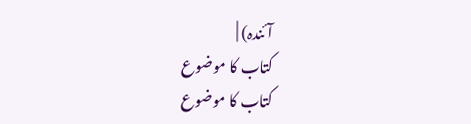آئندہ) |
کتاب کا موضوع
کتاب کا موضوع